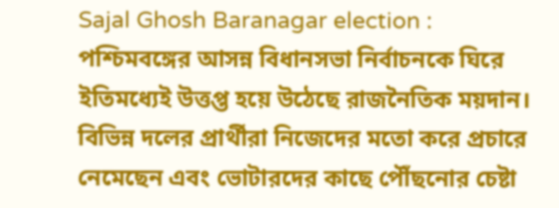Sajal Ghosh Baranagar election : পশ্চিমবঙ্গের আসন্ন বিধানসভা নির্বাচনকে ঘিরে ইতিমধ্যেই উত্তপ্ত হয়ে উঠেছে রাজনৈতিক ময়দান। বিভিন্ন দলের প্রার্থীরা নিজেদের মতো করে প্রচারে নেমেছেন এবং ভোটারদের কাছে পৌঁছনোর চেষ্টা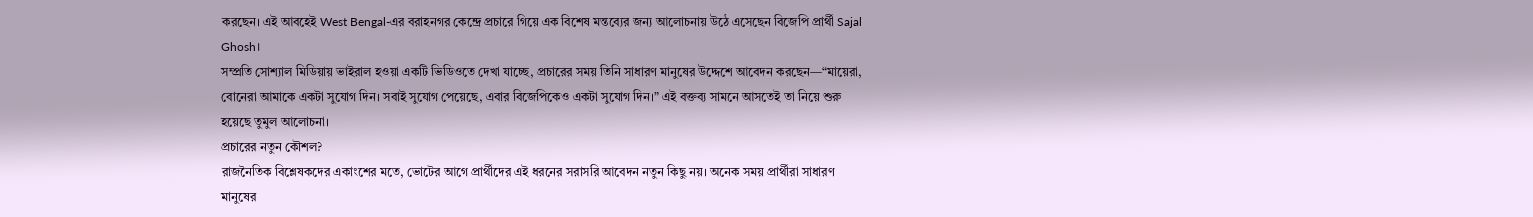করছেন। এই আবহেই West Bengal-এর বরাহনগর কেন্দ্রে প্রচারে গিয়ে এক বিশেষ মন্তব্যের জন্য আলোচনায় উঠে এসেছেন বিজেপি প্রার্থী Sajal Ghosh।
সম্প্রতি সোশ্যাল মিডিয়ায় ভাইরাল হওয়া একটি ভিডিওতে দেখা যাচ্ছে, প্রচারের সময় তিনি সাধারণ মানুষের উদ্দেশে আবেদন করছেন—“মায়েরা, বোনেরা আমাকে একটা সুযোগ দিন। সবাই সুযোগ পেয়েছে, এবার বিজেপিকেও একটা সুযোগ দিন।” এই বক্তব্য সামনে আসতেই তা নিয়ে শুরু হয়েছে তুমুল আলোচনা।
প্রচারের নতুন কৌশল?
রাজনৈতিক বিশ্লেষকদের একাংশের মতে, ভোটের আগে প্রার্থীদের এই ধরনের সরাসরি আবেদন নতুন কিছু নয়। অনেক সময় প্রার্থীরা সাধারণ মানুষের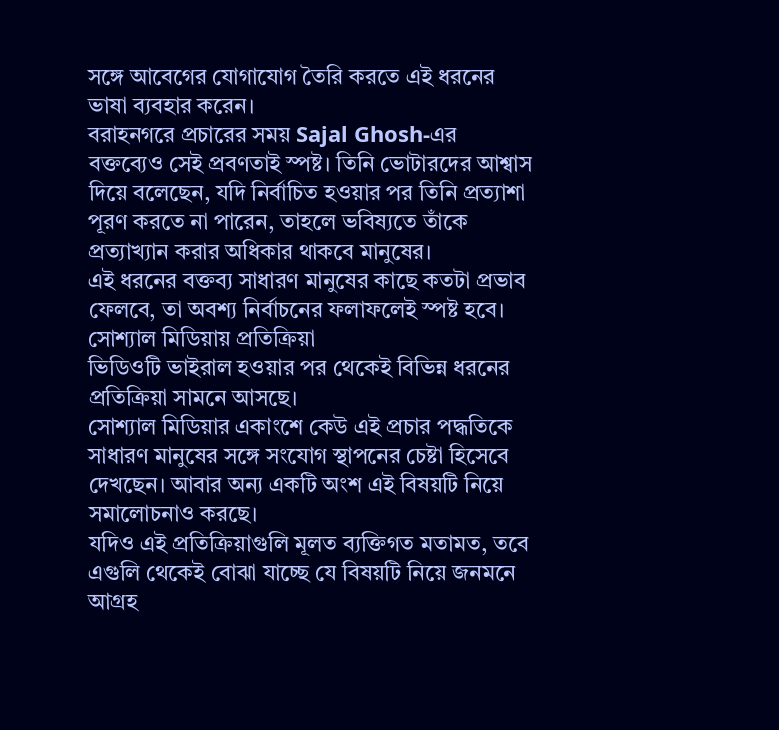সঙ্গে আবেগের যোগাযোগ তৈরি করতে এই ধরনের ভাষা ব্যবহার করেন।
বরাহনগরে প্রচারের সময় Sajal Ghosh-এর বক্তব্যেও সেই প্রবণতাই স্পষ্ট। তিনি ভোটারদের আশ্বাস দিয়ে বলেছেন, যদি নির্বাচিত হওয়ার পর তিনি প্রত্যাশা পূরণ করতে না পারেন, তাহলে ভবিষ্যতে তাঁকে প্রত্যাখ্যান করার অধিকার থাকবে মানুষের।
এই ধরনের বক্তব্য সাধারণ মানুষের কাছে কতটা প্রভাব ফেলবে, তা অবশ্য নির্বাচনের ফলাফলেই স্পষ্ট হবে।
সোশ্যাল মিডিয়ায় প্রতিক্রিয়া
ভিডিওটি ভাইরাল হওয়ার পর থেকেই বিভিন্ন ধরনের প্রতিক্রিয়া সামনে আসছে।
সোশ্যাল মিডিয়ার একাংশে কেউ এই প্রচার পদ্ধতিকে সাধারণ মানুষের সঙ্গে সংযোগ স্থাপনের চেষ্টা হিসেবে দেখছেন। আবার অন্য একটি অংশ এই বিষয়টি নিয়ে সমালোচনাও করছে।
যদিও এই প্রতিক্রিয়াগুলি মূলত ব্যক্তিগত মতামত, তবে এগুলি থেকেই বোঝা যাচ্ছে যে বিষয়টি নিয়ে জনমনে আগ্রহ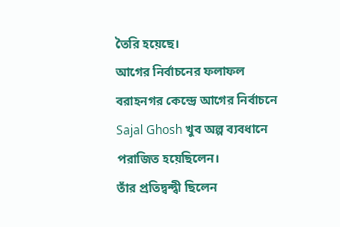তৈরি হয়েছে।
আগের নির্বাচনের ফলাফল
বরাহনগর কেন্দ্রে আগের নির্বাচনে Sajal Ghosh খুব অল্প ব্যবধানে পরাজিত হয়েছিলেন।
তাঁর প্রতিদ্বন্দ্বী ছিলেন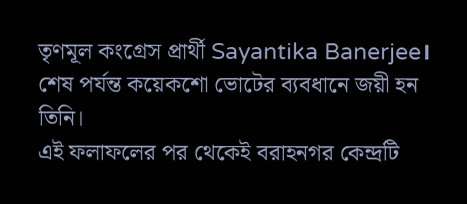তৃণমূল কংগ্রেস প্রার্থী Sayantika Banerjee। শেষ পর্যন্ত কয়েকশো ভোটের ব্যবধানে জয়ী হন তিনি।
এই ফলাফলের পর থেকেই বরাহনগর কেন্দ্রটি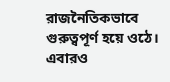রাজনৈতিকভাবে গুরুত্বপূর্ণ হয়ে ওঠে।
এবারও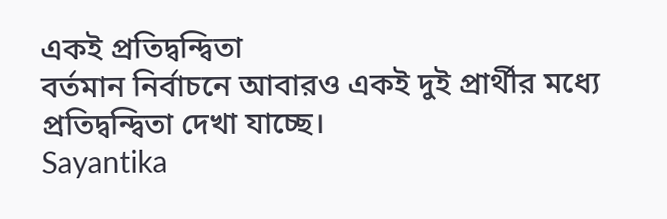একই প্রতিদ্বন্দ্বিতা
বর্তমান নির্বাচনে আবারও একই দুই প্রার্থীর মধ্যে প্রতিদ্বন্দ্বিতা দেখা যাচ্ছে।
Sayantika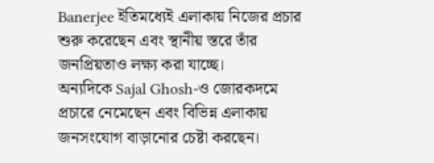Banerjee ইতিমধ্যেই এলাকায় নিজের প্রচার শুরু করেছেন এবং স্থানীয় স্তরে তাঁর জনপ্রিয়তাও লক্ষ্য করা যাচ্ছে।
অন্যদিকে Sajal Ghosh-ও জোরকদমে প্রচারে নেমেছেন এবং বিভিন্ন এলাকায় জনসংযোগ বাড়ানোর চেষ্টা করছেন।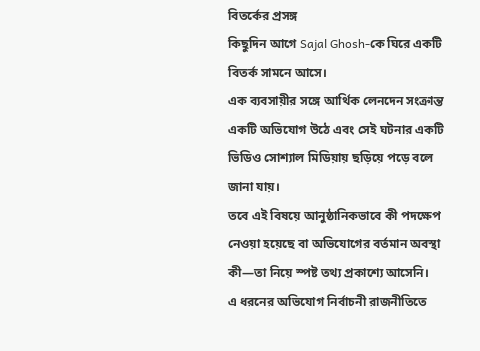বিতর্কের প্রসঙ্গ
কিছুদিন আগে Sajal Ghosh-কে ঘিরে একটি বিতর্ক সামনে আসে।
এক ব্যবসায়ীর সঙ্গে আর্থিক লেনদেন সংক্রান্ত একটি অভিযোগ উঠে এবং সেই ঘটনার একটি ভিডিও সোশ্যাল মিডিয়ায় ছড়িয়ে পড়ে বলে জানা যায়।
তবে এই বিষয়ে আনুষ্ঠানিকভাবে কী পদক্ষেপ নেওয়া হয়েছে বা অভিযোগের বর্তমান অবস্থা কী—তা নিয়ে স্পষ্ট তথ্য প্রকাশ্যে আসেনি।
এ ধরনের অভিযোগ নির্বাচনী রাজনীতিতে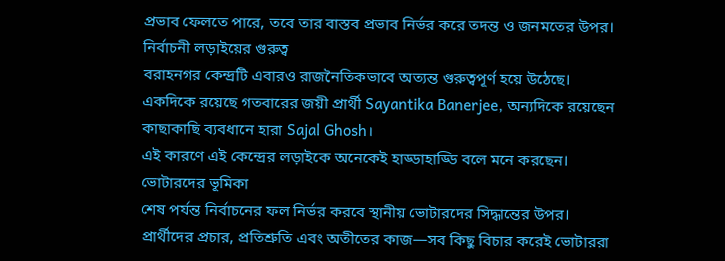প্রভাব ফেলতে পারে, তবে তার বাস্তব প্রভাব নির্ভর করে তদন্ত ও জনমতের উপর।
নির্বাচনী লড়াইয়ের গুরুত্ব
বরাহনগর কেন্দ্রটি এবারও রাজনৈতিকভাবে অত্যন্ত গুরুত্বপূর্ণ হয়ে উঠেছে।
একদিকে রয়েছে গতবারের জয়ী প্রার্থী Sayantika Banerjee, অন্যদিকে রয়েছেন কাছাকাছি ব্যবধানে হারা Sajal Ghosh।
এই কারণে এই কেন্দ্রের লড়াইকে অনেকেই হাড্ডাহাড্ডি বলে মনে করছেন।
ভোটারদের ভূমিকা
শেষ পর্যন্ত নির্বাচনের ফল নির্ভর করবে স্থানীয় ভোটারদের সিদ্ধান্তের উপর।
প্রার্থীদের প্রচার, প্রতিশ্রুতি এবং অতীতের কাজ—সব কিছু বিচার করেই ভোটাররা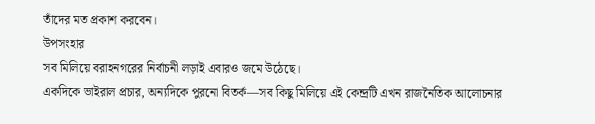তাঁদের মত প্রকাশ করবেন।
উপসংহার
সব মিলিয়ে বরাহনগরের নির্বাচনী লড়াই এবারও জমে উঠেছে।
একদিকে ভাইরাল প্রচার, অন্যদিকে পুরনো বিতর্ক—সব কিছু মিলিয়ে এই কেন্দ্রটি এখন রাজনৈতিক আলোচনার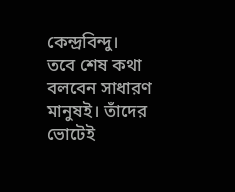কেন্দ্রবিন্দু।
তবে শেষ কথা বলবেন সাধারণ মানুষই। তাঁদের ভোটেই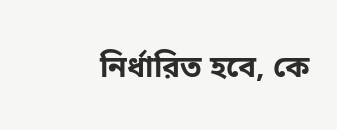নির্ধারিত হবে, কে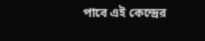পাবে এই কেন্দ্রের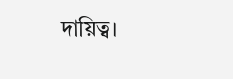দায়িত্ব।